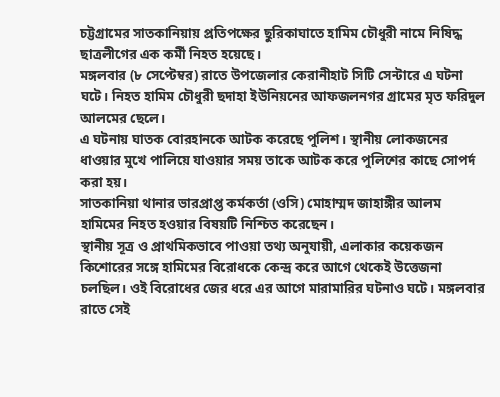চট্টগ্রামের সাতকানিয়ায় প্রতিপক্ষের ছুরিকাঘাতে হামিম চৌধুরী নামে নিষিদ্ধ ছাত্রলীগের এক কর্মী নিহত হয়েছে।
মঙ্গলবার (৮ সেপ্টেম্বর) রাতে উপজেলার কেরানীহাট সিটি সেন্টারে এ ঘটনা ঘটে। নিহত হামিম চৌধুরী ছদাহা ইউনিয়নের আফজলনগর গ্রামের মৃত ফরিদুল আলমের ছেলে।
এ ঘটনায় ঘাতক বোরহানকে আটক করেছে পুলিশ। স্থানীয় লোকজনের ধাওয়ার মুখে পালিয়ে যাওয়ার সময় তাকে আটক করে পুলিশের কাছে সোপর্দ করা হয়।
সাতকানিয়া থানার ভারপ্রাপ্ত কর্মকর্তা (ওসি) মোহাম্মদ জাহাঙ্গীর আলম হামিমের নিহত হওয়ার বিষয়টি নিশ্চিত করেছেন।
স্থানীয় সূত্র ও প্রাথমিকভাবে পাওয়া তথ্য অনুযায়ী, এলাকার কয়েকজন কিশোরের সঙ্গে হামিমের বিরোধকে কেন্দ্র করে আগে থেকেই উত্তেজনা চলছিল। ওই বিরোধের জের ধরে এর আগে মারামারির ঘটনাও ঘটে। মঙ্গলবার রাতে সেই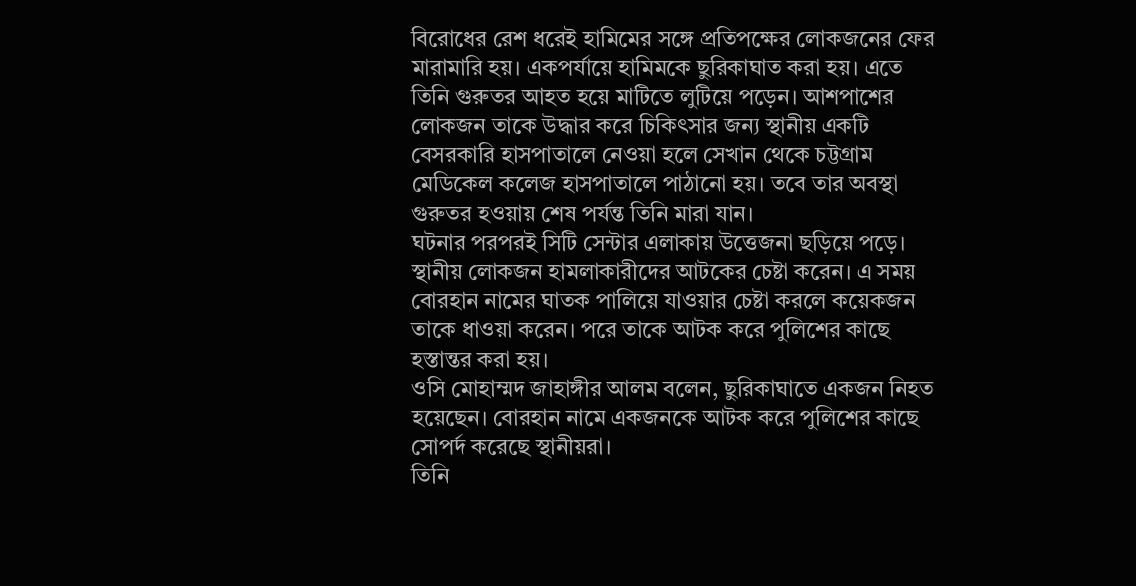বিরোধের রেশ ধরেই হামিমের সঙ্গে প্রতিপক্ষের লোকজনের ফের মারামারি হয়। একপর্যায়ে হামিমকে ছুরিকাঘাত করা হয়। এতে তিনি গুরুতর আহত হয়ে মাটিতে লুটিয়ে পড়েন। আশপাশের লোকজন তাকে উদ্ধার করে চিকিৎসার জন্য স্থানীয় একটি বেসরকারি হাসপাতালে নেওয়া হলে সেখান থেকে চট্টগ্রাম মেডিকেল কলেজ হাসপাতালে পাঠানো হয়। তবে তার অবস্থা গুরুতর হওয়ায় শেষ পর্যন্ত তিনি মারা যান।
ঘটনার পরপরই সিটি সেন্টার এলাকায় উত্তেজনা ছড়িয়ে পড়ে। স্থানীয় লোকজন হামলাকারীদের আটকের চেষ্টা করেন। এ সময় বোরহান নামের ঘাতক পালিয়ে যাওয়ার চেষ্টা করলে কয়েকজন তাকে ধাওয়া করেন। পরে তাকে আটক করে পুলিশের কাছে হস্তান্তর করা হয়।
ওসি মোহাম্মদ জাহাঙ্গীর আলম বলেন, ছুরিকাঘাতে একজন নিহত হয়েছেন। বোরহান নামে একজনকে আটক করে পুলিশের কাছে সোপর্দ করেছে স্থানীয়রা।
তিনি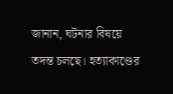জানান, ঘটনার বিষয়ে তদন্ত চলছে। হত্যাকাণ্ডের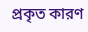প্রকৃত কারণ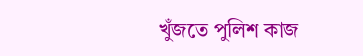খুঁজতে পুলিশ কাজ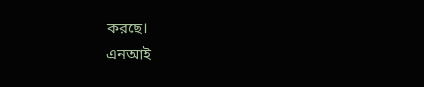করছে।
এনআই